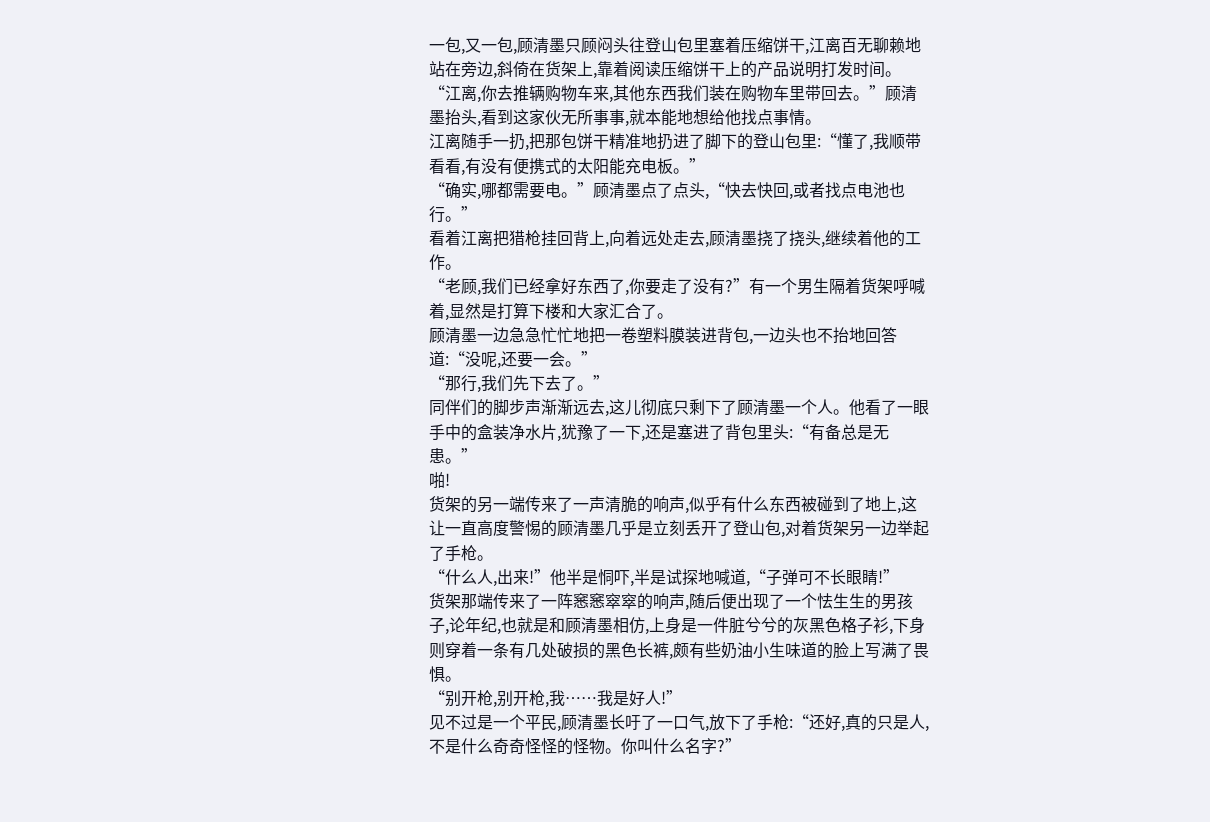一包,又一包,顾清墨只顾闷头往登山包里塞着压缩饼干,江离百无聊赖地站在旁边,斜倚在货架上,靠着阅读压缩饼干上的产品说明打发时间。
“江离,你去推辆购物车来,其他东西我们装在购物车里带回去。”顾清墨抬头,看到这家伙无所事事,就本能地想给他找点事情。
江离随手一扔,把那包饼干精准地扔进了脚下的登山包里:“懂了,我顺带看看,有没有便携式的太阳能充电板。”
“确实,哪都需要电。”顾清墨点了点头,“快去快回,或者找点电池也行。”
看着江离把猎枪挂回背上,向着远处走去,顾清墨挠了挠头,继续着他的工作。
“老顾,我们已经拿好东西了,你要走了没有?”有一个男生隔着货架呼喊着,显然是打算下楼和大家汇合了。
顾清墨一边急急忙忙地把一卷塑料膜装进背包,一边头也不抬地回答道:“没呢,还要一会。”
“那行,我们先下去了。”
同伴们的脚步声渐渐远去,这儿彻底只剩下了顾清墨一个人。他看了一眼手中的盒装净水片,犹豫了一下,还是塞进了背包里头:“有备总是无患。”
啪!
货架的另一端传来了一声清脆的响声,似乎有什么东西被碰到了地上,这让一直高度警惕的顾清墨几乎是立刻丢开了登山包,对着货架另一边举起了手枪。
“什么人,出来!”他半是恫吓,半是试探地喊道,“子弹可不长眼睛!”
货架那端传来了一阵窸窸窣窣的响声,随后便出现了一个怯生生的男孩子,论年纪,也就是和顾清墨相仿,上身是一件脏兮兮的灰黑色格子衫,下身则穿着一条有几处破损的黑色长裤,颇有些奶油小生味道的脸上写满了畏惧。
“别开枪,别开枪,我……我是好人!”
见不过是一个平民,顾清墨长吁了一口气,放下了手枪:“还好,真的只是人,不是什么奇奇怪怪的怪物。你叫什么名字?”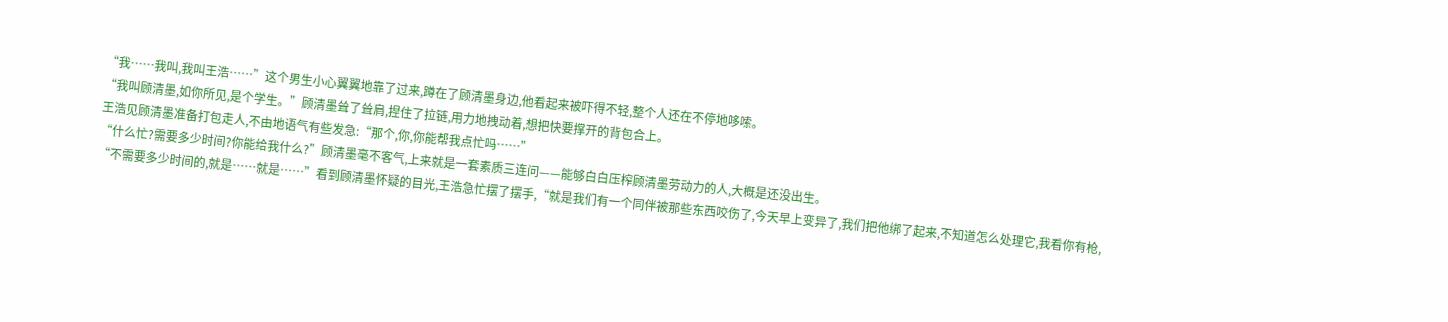“我……我叫,我叫王浩……”这个男生小心翼翼地靠了过来,蹲在了顾清墨身边,他看起来被吓得不轻,整个人还在不停地哆嗦。
“我叫顾清墨,如你所见,是个学生。”顾清墨耸了耸肩,捏住了拉链,用力地拽动着,想把快要撑开的背包合上。
王浩见顾清墨准备打包走人,不由地语气有些发急:“那个,你,你能帮我点忙吗……”
“什么忙?需要多少时间?你能给我什么?”顾清墨毫不客气,上来就是一套素质三连问——能够白白压榨顾清墨劳动力的人,大概是还没出生。
“不需要多少时间的,就是……就是……”看到顾清墨怀疑的目光,王浩急忙摆了摆手,“就是我们有一个同伴被那些东西咬伤了,今天早上变异了,我们把他绑了起来,不知道怎么处理它,我看你有枪,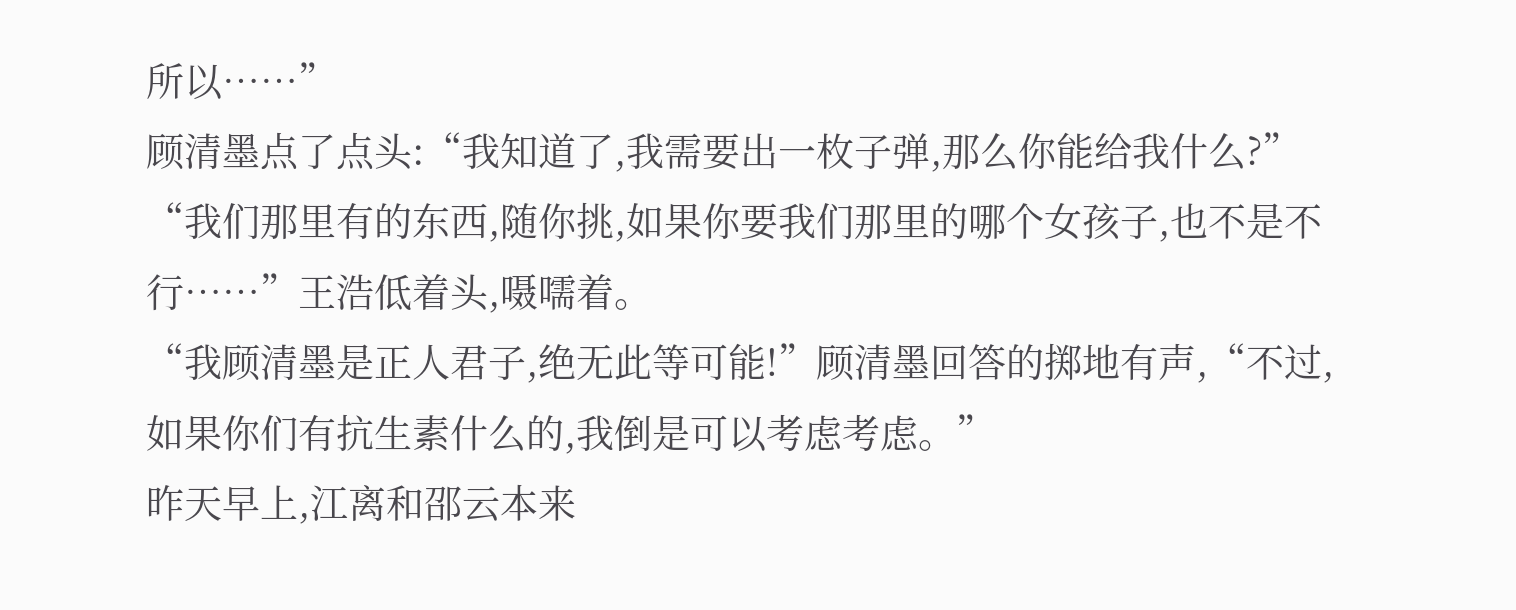所以……”
顾清墨点了点头:“我知道了,我需要出一枚子弹,那么你能给我什么?”
“我们那里有的东西,随你挑,如果你要我们那里的哪个女孩子,也不是不行……”王浩低着头,嗫嚅着。
“我顾清墨是正人君子,绝无此等可能!”顾清墨回答的掷地有声,“不过,如果你们有抗生素什么的,我倒是可以考虑考虑。”
昨天早上,江离和邵云本来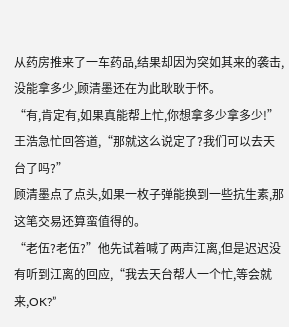从药房推来了一车药品,结果却因为突如其来的袭击,没能拿多少,顾清墨还在为此耿耿于怀。
“有,肯定有,如果真能帮上忙,你想拿多少拿多少!”王浩急忙回答道,“那就这么说定了?我们可以去天台了吗?”
顾清墨点了点头,如果一枚子弹能换到一些抗生素,那这笔交易还算蛮值得的。
“老伍?老伍?”他先试着喊了两声江离,但是迟迟没有听到江离的回应,“我去天台帮人一个忙,等会就来,OK?”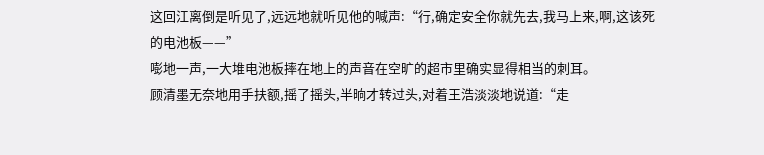这回江离倒是听见了,远远地就听见他的喊声:“行,确定安全你就先去,我马上来,啊,这该死的电池板——”
嘭地一声,一大堆电池板摔在地上的声音在空旷的超市里确实显得相当的刺耳。
顾清墨无奈地用手扶额,摇了摇头,半晌才转过头,对着王浩淡淡地说道:“走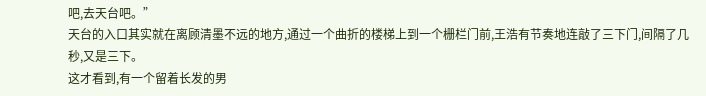吧,去天台吧。”
天台的入口其实就在离顾清墨不远的地方,通过一个曲折的楼梯上到一个栅栏门前,王浩有节奏地连敲了三下门,间隔了几秒,又是三下。
这才看到,有一个留着长发的男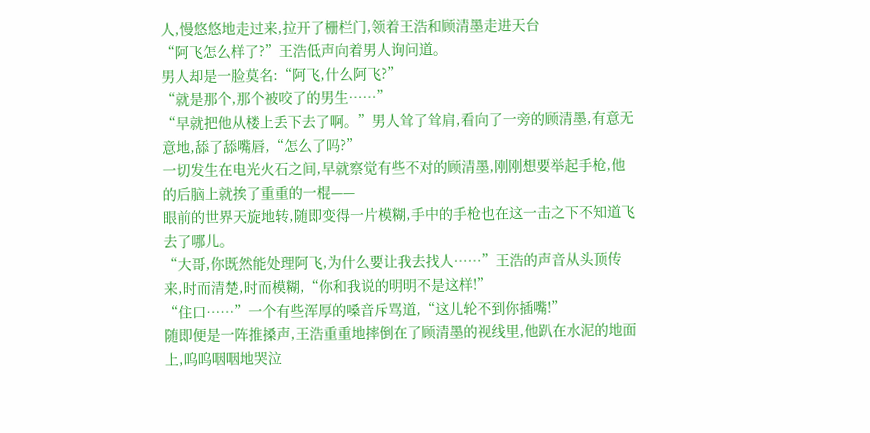人,慢悠悠地走过来,拉开了栅栏门,领着王浩和顾清墨走进天台
“阿飞怎么样了?”王浩低声向着男人询问道。
男人却是一脸莫名:“阿飞,什么阿飞?”
“就是那个,那个被咬了的男生……”
“早就把他从楼上丢下去了啊。”男人耸了耸肩,看向了一旁的顾清墨,有意无意地,舔了舔嘴唇,“怎么了吗?”
一切发生在电光火石之间,早就察觉有些不对的顾清墨,刚刚想要举起手枪,他的后脑上就挨了重重的一棍——
眼前的世界天旋地转,随即变得一片模糊,手中的手枪也在这一击之下不知道飞去了哪儿。
“大哥,你既然能处理阿飞,为什么要让我去找人……”王浩的声音从头顶传来,时而清楚,时而模糊,“你和我说的明明不是这样!”
“住口……”一个有些浑厚的嗓音斥骂道,“这儿轮不到你插嘴!”
随即便是一阵推搡声,王浩重重地摔倒在了顾清墨的视线里,他趴在水泥的地面上,呜呜咽咽地哭泣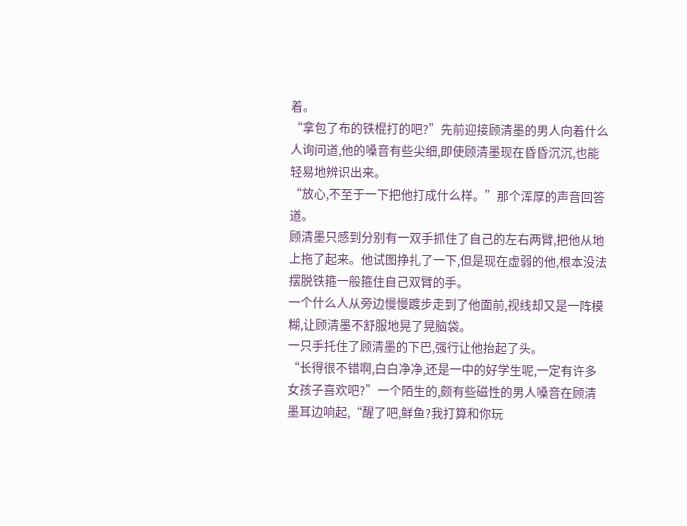着。
“拿包了布的铁棍打的吧?”先前迎接顾清墨的男人向着什么人询问道,他的嗓音有些尖细,即使顾清墨现在昏昏沉沉,也能轻易地辨识出来。
“放心,不至于一下把他打成什么样。”那个浑厚的声音回答道。
顾清墨只感到分别有一双手抓住了自己的左右两臂,把他从地上拖了起来。他试图挣扎了一下,但是现在虚弱的他,根本没法摆脱铁箍一般箍住自己双臂的手。
一个什么人从旁边慢慢踱步走到了他面前,视线却又是一阵模糊,让顾清墨不舒服地晃了晃脑袋。
一只手托住了顾清墨的下巴,强行让他抬起了头。
“长得很不错啊,白白净净,还是一中的好学生呢,一定有许多女孩子喜欢吧?”一个陌生的,颇有些磁性的男人嗓音在顾清墨耳边响起,“醒了吧,鲜鱼?我打算和你玩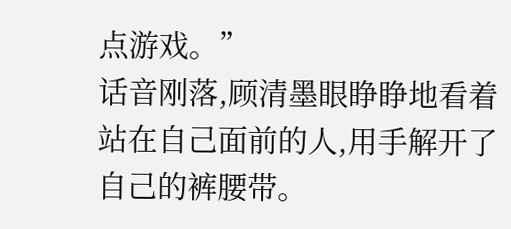点游戏。”
话音刚落,顾清墨眼睁睁地看着站在自己面前的人,用手解开了自己的裤腰带。